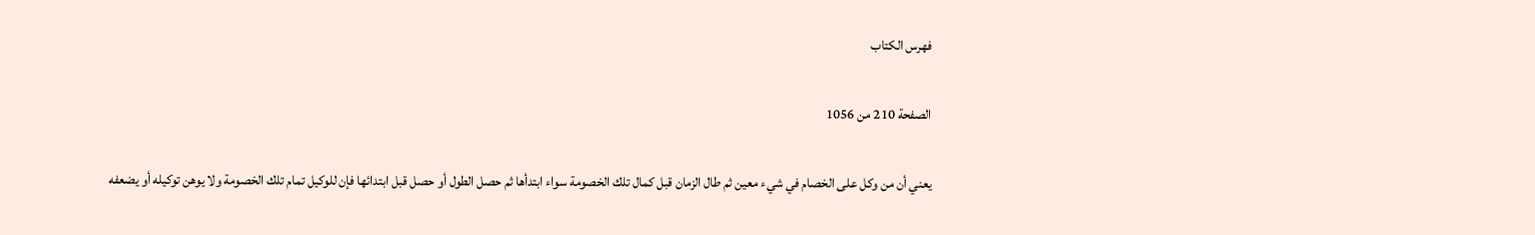فهرس الكتاب

الصفحة 210 من 1056

يعني أن من وكل على الخصام في شيء معين ثم طال الزمان قبل كمال تلك الخصومة سواء ابتدأها ثم حصل الطول أو حصل قبل ابتدائها فإن للوكيل تمام تلك الخصومة ولا يوهن توكيله أو يضعفه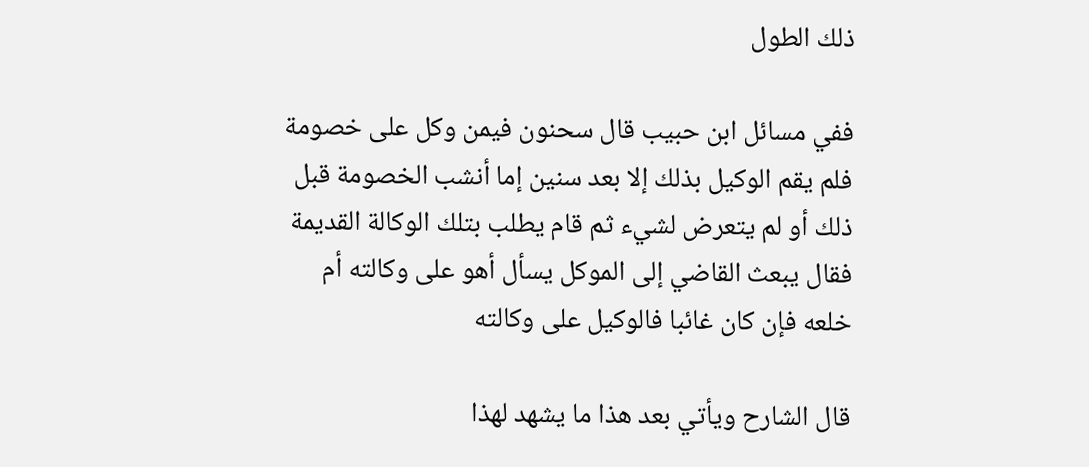ذلك الطول

ففي مسائل ابن حبيب قال سحنون فيمن وكل على خصومة فلم يقم الوكيل بذلك إلا بعد سنين إما أنشب الخصومة قبل ذلك أو لم يتعرض لشيء ثم قام يطلب بتلك الوكالة القديمة فقال يبعث القاضي إلى الموكل يسأل أهو على وكالته أم خلعه فإن كان غائبا فالوكيل على وكالته

قال الشارح ويأتي بعد هذا ما يشهد لهذا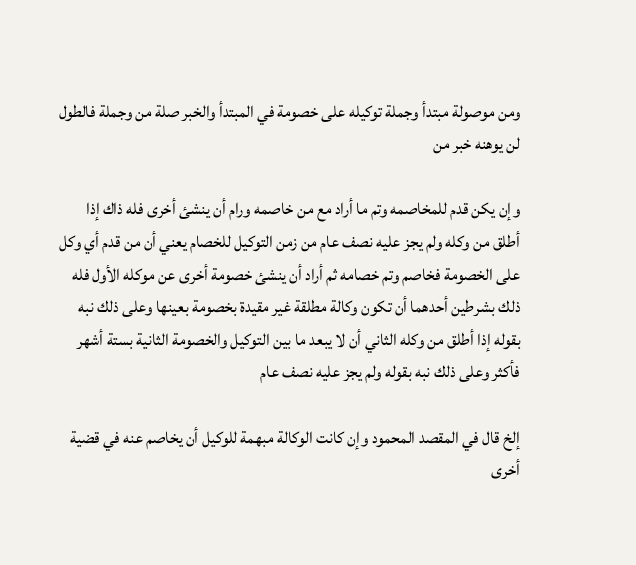ومن موصولة مبتدأ وجملة توكيله على خصومة في المبتدأ والخبر صلة من وجملة فالطول لن يوهنه خبر من

وإن يكن قدم للمخاصمه وتم ما أراد مع من خاصمه ورام أن ينشئ أخرى فله ذاك إذا أطلق من وكله ولم يجز عليه نصف عام من زمن التوكيل للخصام يعني أن من قدم أي وكل على الخصومة فخاصم وتم خصامه ثم أراد أن ينشئ خصومة أخرى عن موكله الأول فله ذلك بشرطين أحدهما أن تكون وكالة مطلقة غير مقيدة بخصومة بعينها وعلى ذلك نبه بقوله إذا أطلق من وكله الثاني أن لا يبعد ما بين التوكيل والخصومة الثانية بستة أشهر فأكثر وعلى ذلك نبه بقوله ولم يجز عليه نصف عام

إلخ قال في المقصد المحمود وإن كانت الوكالة مبهمة للوكيل أن يخاصم عنه في قضية أخرى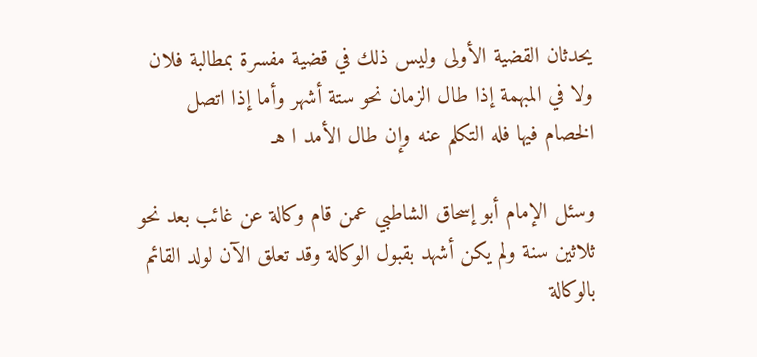يحدثان القضية الأولى وليس ذلك في قضية مفسرة بمطالبة فلان ولا في المبهمة إذا طال الزمان نحو ستة أشهر وأما إذا اتصل الخصام فيها فله التكلم عنه وإن طال الأمد ا هـ

وسئل الإمام أبو إسحاق الشاطبي عمن قام وكالة عن غائب بعد نحو ثلاثين سنة ولم يكن أشهد بقبول الوكالة وقد تعلق الآن لولد القائم بالوكالة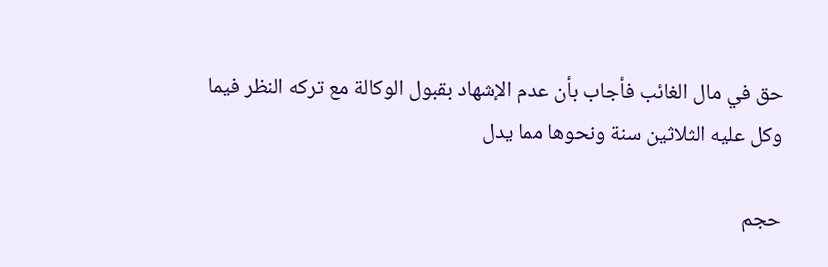حق في مال الغائب فأجاب بأن عدم الإشهاد بقبول الوكالة مع تركه النظر فيما وكل عليه الثلاثين سنة ونحوها مما يدل

حجم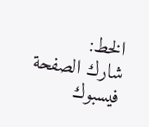الخط:
شارك الصفحة
فيسبوك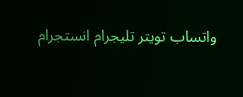واتساب تويتر تليجرام انستجرام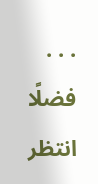. . .
فضلًا انتظر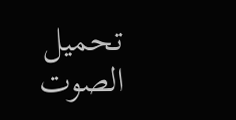تحميل الصوت